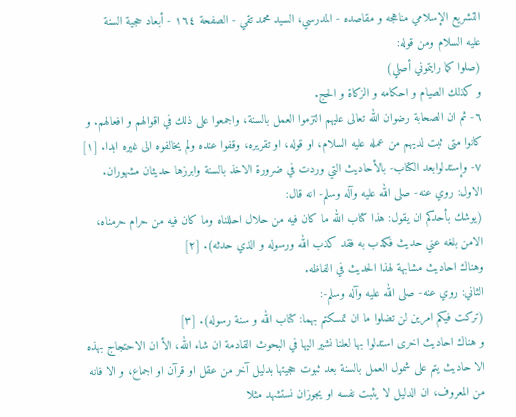التشريع الإسلامي مناهجه و مقاصده - المدرسي، السيد محمد تقي - الصفحة ١٦٤ - أبعاد حجية السنة
عليه السلام ومن قوله:
(صلوا كما رايتموني أصلي)
و كذلك الصيام و احكامه و الزكاة و الحج.
٦- ثم ان الصحابة رضوان الله تعالى عليهم التزموا العمل بالسنة، واجمعوا على ذلك في اقوالهم و افعالهم. و كانوا متى ثبت لديهم من عمله عليه السلام، او قوله، او تقريره، وقفوا عنده ولم يخالفوه الى غيره ابدا. [١]
٧- وإستدلوابعد الكتاب- بالأحاديث التي وردت في ضرورة الاخذ بالسنة وابرزها حديثان مشهوران.
الاول: روي عنه- صلى الله عليه وآله وسلم- انه قال:
(يوشك بأحدكم ان يقول: هذا كتاب الله ما كان فيه من حلال احللناه وما كان فيه من حرام حرمناه، الامن بلغه عني حديث فكذب به فقد كذب الله ورسوله و الذي حدثه). [٢]
وهناك احاديث مشابهة لهذا الحديث في الفاظه.
الثاني: روي عنه- صلى الله عليه وآله وسلم-:
(تركت فيكم امرين لن تضلوا ما ان تمسكتم بهما: كتاب الله و سنة رسوله). [٣]
و هناك احاديث اخرى استدلوا بها لعلنا نشير اليها في البحوث القادمة ان شاء الله، الأ ان الاحتجاج بهذه الا حاديث يتم على شمول العمل بالسنة بعد ثبوت حجيتها بدليل آخر من عقل او قرآن او اجماع، و الا فانه من المعروف، ان الدليل لا يثبت نفسه او يجوزان نستشهد مثلا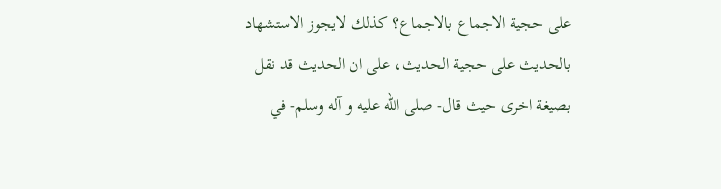على حجية الاجماع بالاجماع؟ كذلك لايجوز الاستشهاد بالحديث على حجية الحديث، على ان الحديث قد نقل بصيغة اخرى حيث قال- صلى الله عليه و آله وسلم- في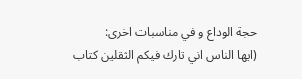حجة الوداع و في مناسبات اخرى:
(ايها الناس اني تارك فيكم الثقلين كتاب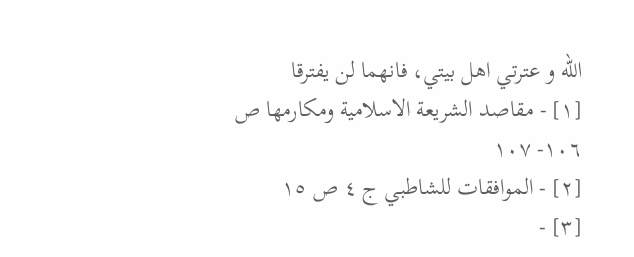الله و عترتي اهل بيتي، فانهما لن يفترقا
[١] - مقاصد الشريعة الاسلامية ومكارمها ص ١٠٦- ١٠٧
[٢] - الموافقات للشاطبي ج ٤ ص ١٥
[٣] -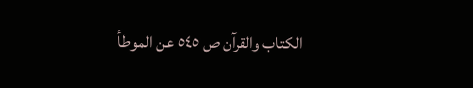الكتاب والقرآن ص ٥٤٥ عن الموطأ